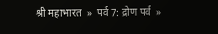श्री महाभारत  »  पर्व 7: द्रोण पर्व  »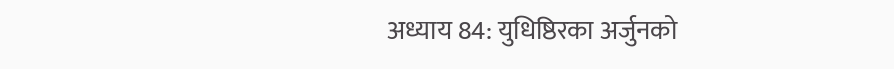अध्याय 84: युधिष्ठिरका अर्जुनको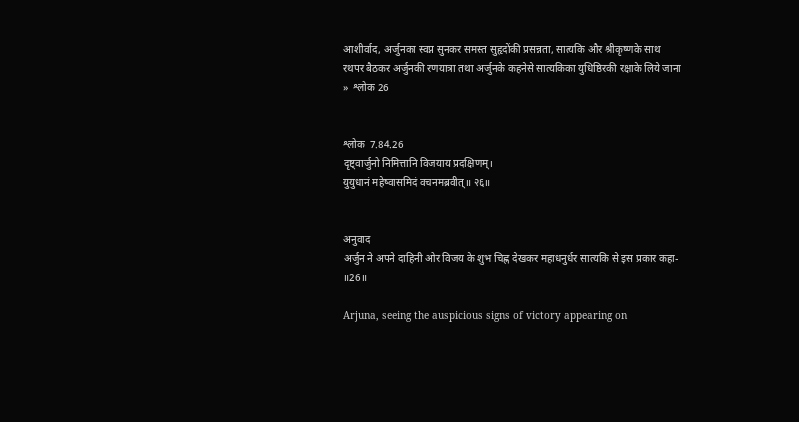आशीर्वाद, अर्जुनका स्वप्न सुनकर समस्त सुहृदोंकी प्रसन्नता, सात्यकि और श्रीकृष्णके साथ रथपर बैठकर अर्जुनकी रणयात्रा तथा अर्जुनके कहनेसे सात्यकिका युधिष्ठिरकी रक्षाके लिये जाना  »  श्लोक 26


श्लोक  7.84.26
दृष्ट्वार्जुनो निमित्तानि विजयाय प्रदक्षिणम्।
युयुधानं महेष्वासमिदं वचनमब्रवीत्॥ २६॥


अनुवाद
अर्जुन ने अपने दाहिनी ओर विजय के शुभ चिह्न देखकर महाधनुर्धर सात्यकि से इस प्रकार कहा- ॥26॥

Arjuna, seeing the auspicious signs of victory appearing on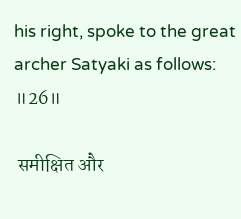his right, spoke to the great archer Satyaki as follows: ॥26॥

 समीक्षित और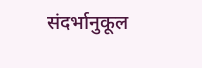संदर्भानुकूल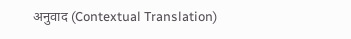अनुवाद (Contextual Translation)